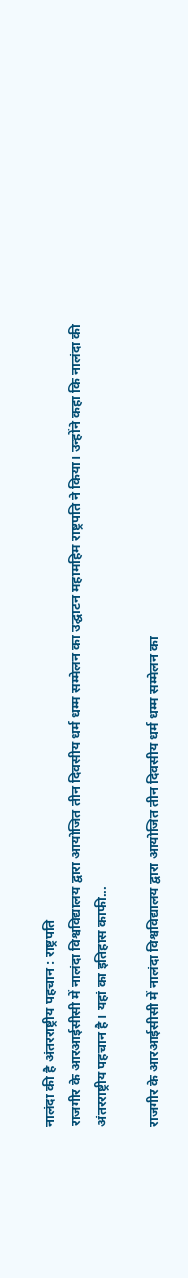नालंदा की है अंतरराष्ट्रीय पहचान : राष्ट्रपति
राजगीर के आरआईसीसी में नालंदा विश्वविद्यालय द्वारा आयोजित तीन दिवसीय धर्म धम्म सम्मेलन का उद्घाटन महामहिम राष्ट्रपति ने किया। उन्होंने कहा कि नालंदा की अंतरराष्ट्रीय पहचान है। यहां का इतिहास काफी...

राजगीर के आरआईसीसी में नालंदा विश्वविद्यालय द्वारा आयोजित तीन दिवसीय धर्म धम्म सम्मेलन का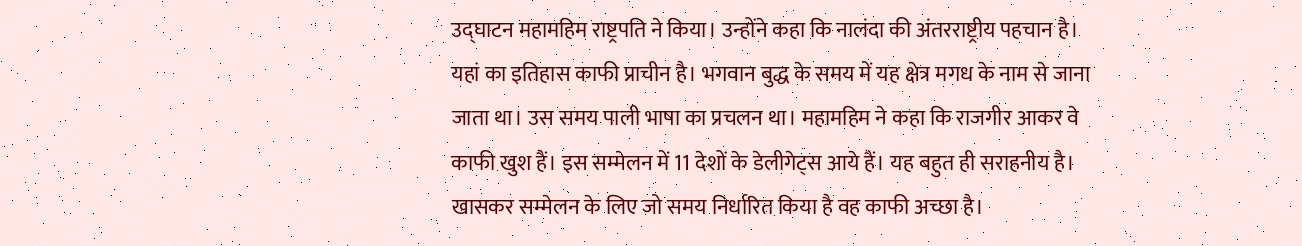उद्घाटन महामहिम राष्ट्रपति ने किया। उन्होंने कहा कि नालंदा की अंतरराष्ट्रीय पहचान है। यहां का इतिहास काफी प्राचीन है। भगवान बुद्ध के समय में यह क्षेत्र मगध के नाम से जाना जाता था। उस समय पाली भाषा का प्रचलन था। महामहिम ने कहा कि राजगीर आकर वे काफी खुश हैं। इस सम्मेलन में 11 देशों के डेलीगेट्स आये हैं। यह बहुत ही सराहनीय है। खासकर सम्मेलन के लिए जो समय निर्धारित किया है वह काफी अच्छा है।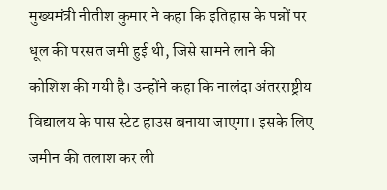मुख्यमंत्री नीतीश कुमार ने कहा कि इतिहास के पन्नों पर धूल की परसत जमी हुई थी, जिसे सामने लाने की कोशिश की गयी है। उन्होंने कहा कि नालंदा अंतरराष्ट्रीय विद्यालय के पास स्टेट हाउस बनाया जाएगा। इसके लिए जमीन की तलाश कर ली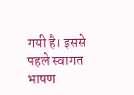गयी है। इससे पहले स्वागत भाषण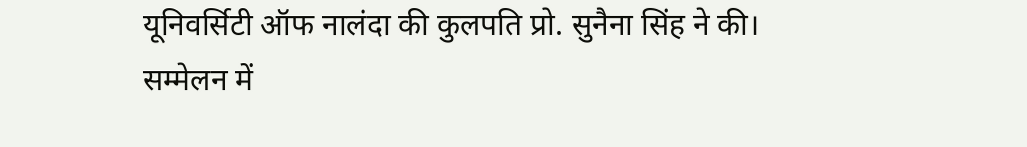यूनिवर्सिटी ऑफ नालंदा की कुलपति प्रो. सुनैना सिंह ने की। सम्मेलन में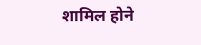शामिल होने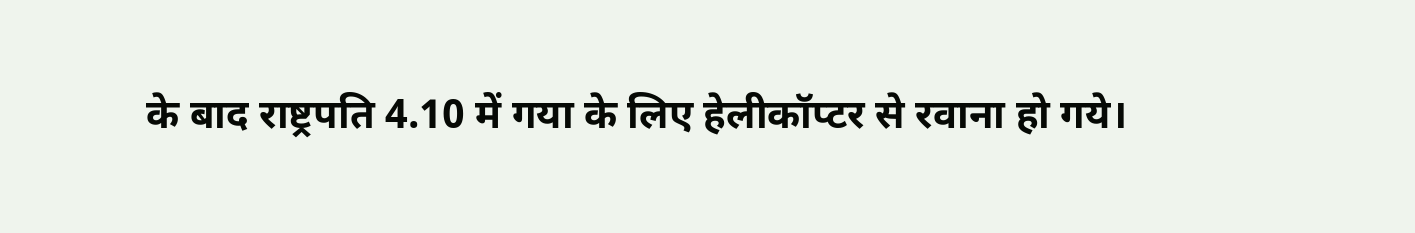के बाद राष्ट्रपति 4.10 में गया के लिए हेलीकॉप्टर से रवाना हो गये।